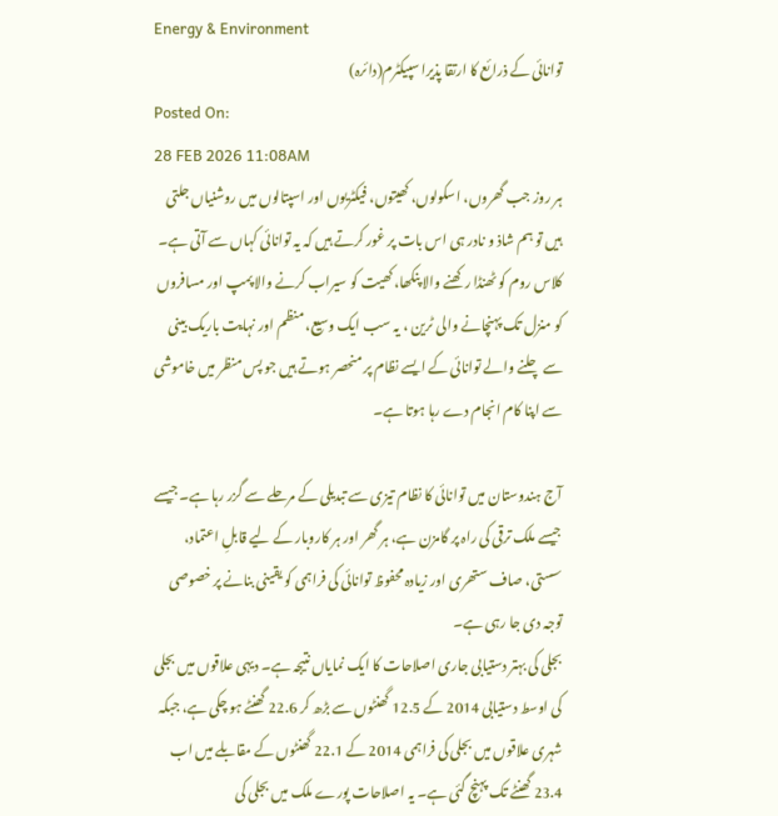Energy & Environment
توانائی کے ذرائع کا ارتقا پذیرا سپیکٹرم(دائرہ)
Posted On:
28 FEB 2026 11:08AM
ہر روز جب گھروں، اسکولوں، کھیتوں، فیکٹریوں اور اسپتالوں میں روشنیاں جلتی ہیں تو ہم شاذ و نادر ہی اس بات پر غور کرتے ہیں کہ یہ توانائی کہاں سے آتی ہے۔ کلاس روم کو ٹھنڈا رکھنے والا پنکھا، کھیت کو سیراب کرنے والا پمپ اور مسافروں کو منزل تک پہنچانے والی ٹرین ، یہ سب ایک وسیع، منظم اور نہایت باریک بینی سے چلنے والے توانائی کے ایسے نظام پر منحصر ہوتے ہیں جو پس منظر میں خاموشی سے اپنا کام انجام دے رہا ہوتا ہے۔

آج ہندوستان میں توانائی کا نظام تیزی سے تبدیلی کے مرحلے سے گزر رہا ہے۔ جیسے جیسے ملک ترقی کی راہ پر گامزن ہے، ہر گھر اور ہر کاروبار کے لیے قابلِ اعتماد، سستی، صاف ستھری اور زیادہ محفوظ توانائی کی فراہمی کو یقینی بنانے پر خصوصی توجہ دی جا رہی ہے۔
بجلی کی بہتر دستیابی جاری اصلاحات کا ایک نمایاں نتیجہ ہے۔ دیہی علاقوں میں بجلی کی اوسط دستیابی 2014 کے 12.5 گھنٹوں سے بڑھ کر 22.6 گھنٹے ہو چکی ہے، جبکہ شہری علاقوں میں بجلی کی فراہمی 2014 کے 22.1 گھنٹوں کے مقابلے میں اب 23.4 گھنٹے تک پہنچ گئی ہے۔ یہ اصلاحات پورے ملک میں بجلی کی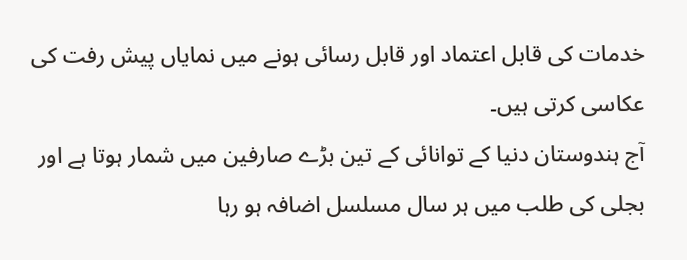خدمات کی قابل اعتماد اور قابل رسائی ہونے میں نمایاں پیش رفت کی عکاسی کرتی ہیں۔
آج ہندوستان دنیا کے توانائی کے تین بڑے صارفین میں شمار ہوتا ہے اور بجلی کی طلب میں ہر سال مسلسل اضافہ ہو رہا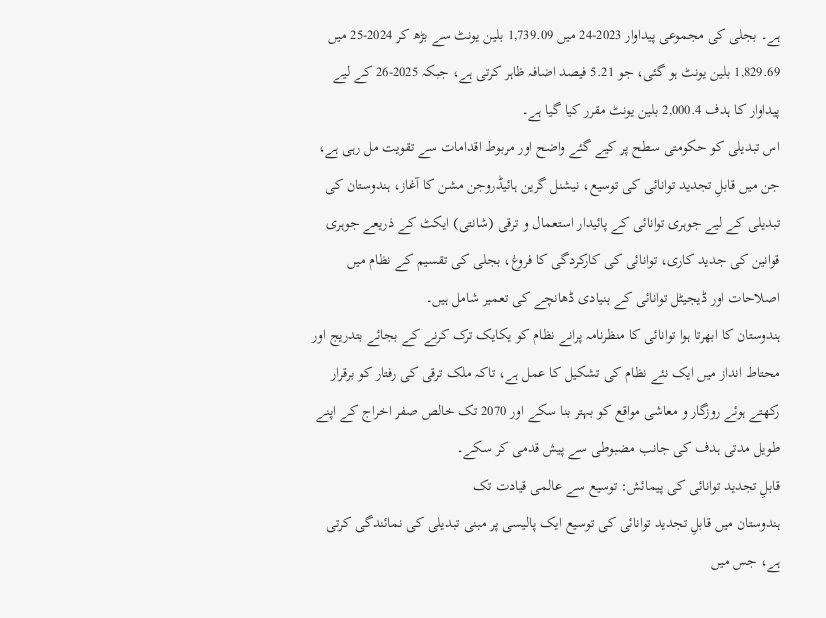ہے۔ بجلی کی مجموعی پیداوار 2023-24 میں 1,739.09 بلین یونٹ سے بڑھ کر 2024-25 میں 1,829.69 بلین یونٹ ہو گئی، جو 5.21 فیصد اضافہ ظاہر کرتی ہے، جبکہ 2025-26 کے لیے پیداوار کا ہدف 2,000.4 بلین یونٹ مقرر کیا گیا ہے۔
اس تبدیلی کو حکومتی سطح پر کیے گئے واضح اور مربوط اقدامات سے تقویت مل رہی ہے، جن میں قابلِ تجدید توانائی کی توسیع، نیشنل گرین ہائیڈروجن مشن کا آغاز، ہندوستان کی تبدیلی کے لیے جوہری توانائی کے پائیدار استعمال و ترقی (شانتی) ایکٹ کے ذریعے جوہری قوانین کی جدید کاری، توانائی کی کارکردگی کا فروغ، بجلی کی تقسیم کے نظام میں اصلاحات اور ڈیجیٹل توانائی کے بنیادی ڈھانچے کی تعمیر شامل ہیں۔
ہندوستان کا ابھرتا ہوا توانائی کا منظرنامہ پرانے نظام کو یکایک ترک کرنے کے بجائے بتدریج اور محتاط انداز میں ایک نئے نظام کی تشکیل کا عمل ہے، تاکہ ملک ترقی کی رفتار کو برقرار رکھتے ہوئے روزگار و معاشی مواقع کو بہتر بنا سکے اور 2070 تک خالص صفر اخراج کے اپنے طویل مدتی ہدف کی جانب مضبوطی سے پیش قدمی کر سکے۔
قابلِ تجدید توانائی کی پیمائش: توسیع سے عالمی قیادت تک
ہندوستان میں قابلِ تجدید توانائی کی توسیع ایک پالیسی پر مبنی تبدیلی کی نمائندگی کرتی ہے، جس میں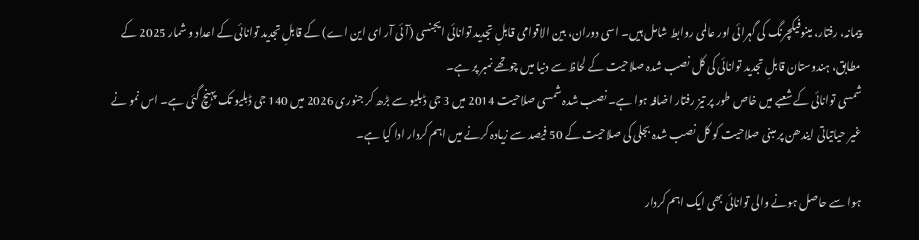پیمانہ، رفتار، مینوفیکچرنگ کی گہرائی اور عالمی روابط شامل ہیں۔ اسی دوران، بین الاقوامی قابلِ تجدید توانائی ایجنسی (آئی آر ای این اے) کے قابلِ تجدید توانائی کے اعداد و شمار 2025 کے مطابق، ہندوستان قابلِ تجدید توانائی کی کل نصب شدہ صلاحیت کے لحاظ سے دنیا میں چوتھے نمبر پر ہے۔
شمسی توانائی کے شعبے میں خاص طور پر تیز رفتار اضافہ ہوا ہے۔ نصب شدہ شمسی صلاحیت 2014 میں 3 جی ڈبلیو سے بڑھ کر جنوری 2026 میں 140 جی ڈبلیو تک پہنچ گئی ہے۔ اس نمو نے غیر حیاتیاتی ایندھن پر مبنی صلاحیت کو کل نصب شدہ بجلی کی صلاحیت کے 50 فیصد سے زیادہ کرنے میں اہم کردار ادا کیا ہے۔

ہوا سے حاصل ہونے والی توانائی بھی ایک اہم کردار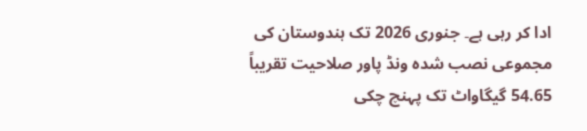ادا کر رہی ہے۔ جنوری 2026 تک ہندوستان کی مجموعی نصب شدہ ونڈ پاور صلاحیت تقریباً 54.65 گیگاواٹ تک پہنچ چکی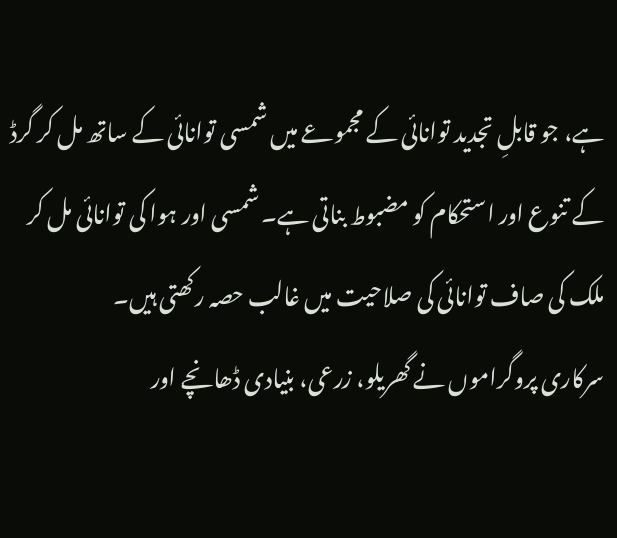ہے، جو قابلِ تجدید توانائی کے مجموعے میں شمسی توانائی کے ساتھ مل کر گرڈ کے تنوع اور استحکام کو مضبوط بناتی ہے۔ شمسی اور ہوا کی توانائی مل کر ملک کی صاف توانائی کی صلاحیت میں غالب حصہ رکھتی ہیں۔
سرکاری پروگراموں نے گھریلو، زرعی، بنیادی ڈھانچے اور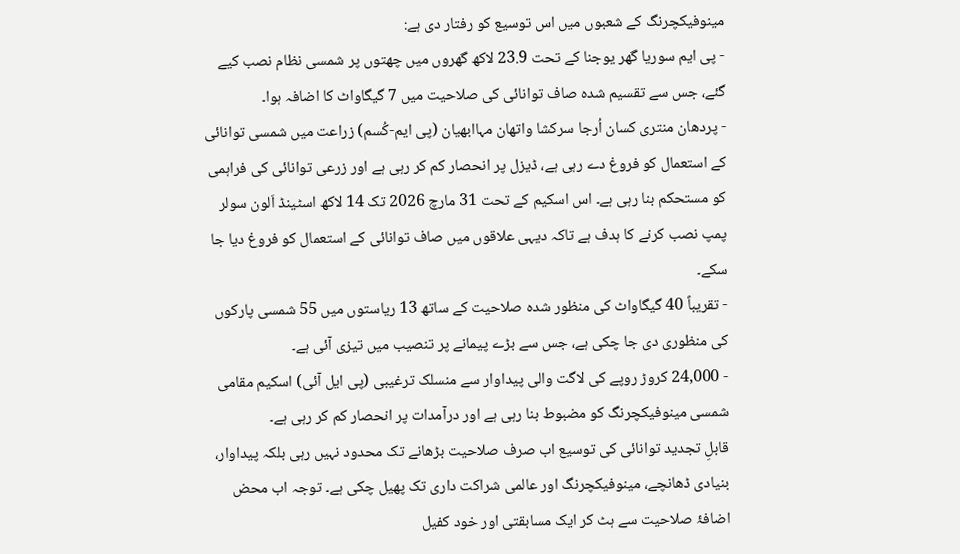مینوفیکچرنگ کے شعبوں میں اس توسیع کو رفتار دی ہے:
- پی ایم سوریا گھر یوجنا کے تحت 23.9 لاکھ گھروں میں چھتوں پر شمسی نظام نصب کیے گئے، جس سے تقسیم شدہ صاف توانائی کی صلاحیت میں 7 گیگاواٹ کا اضافہ ہوا۔
- پردھان منتری کسان اُرجا سرکشا واتھان مہاابھیان (پی ایم-کُسم) زراعت میں شمسی توانائی کے استعمال کو فروغ دے رہی ہے، ڈیزل پر انحصار کم کر رہی ہے اور زرعی توانائی کی فراہمی کو مستحکم بنا رہی ہے۔ اس اسکیم کے تحت 31 مارچ 2026 تک 14 لاکھ اسٹینڈ اَلون سولر پمپ نصب کرنے کا ہدف ہے تاکہ دیہی علاقوں میں صاف توانائی کے استعمال کو فروغ دیا جا سکے۔
- تقریباً 40 گیگاواٹ کی منظور شدہ صلاحیت کے ساتھ 13 ریاستوں میں 55 شمسی پارکوں کی منظوری دی جا چکی ہے، جس سے بڑے پیمانے پر تنصیب میں تیزی آئی ہے۔
- 24,000 کروڑ روپے کی لاگت والی پیداوار سے منسلک ترغیبی (پی ایل آئی) اسکیم مقامی شمسی مینوفیکچرنگ کو مضبوط بنا رہی ہے اور درآمدات پر انحصار کم کر رہی ہے۔
قابلِ تجدید توانائی کی توسیع اب صرف صلاحیت بڑھانے تک محدود نہیں رہی بلکہ پیداوار، بنیادی ڈھانچے، مینوفیکچرنگ اور عالمی شراکت داری تک پھیل چکی ہے۔ توجہ اب محض اضافۂ صلاحیت سے ہٹ کر ایک مسابقتی اور خود کفیل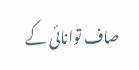صاف توانائی کے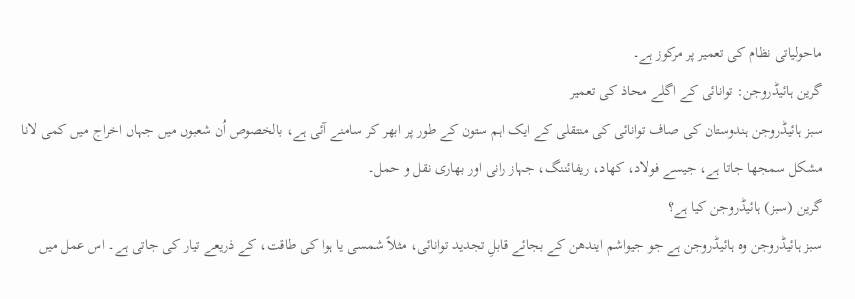ماحولیاتی نظام کی تعمیر پر مرکوز ہے۔
گرین ہائیڈروجن: توانائی کے اگلے محاذ کی تعمیر
سبز ہائیڈروجن ہندوستان کی صاف توانائی کی منتقلی کے ایک اہم ستون کے طور پر ابھر کر سامنے آئی ہے، بالخصوص اُن شعبوں میں جہاں اخراج میں کمی لانا مشکل سمجھا جاتا ہے، جیسے فولاد، کھاد، ریفائننگ، جہاز رانی اور بھاری نقل و حمل۔
گرین (سبز) ہائیڈروجن کیا ہے؟
سبز ہائیڈروجن وہ ہائیڈروجن ہے جو جیواشم ایندھن کے بجائے قابلِ تجدید توانائی، مثلاً شمسی یا ہوا کی طاقت، کے ذریعے تیار کی جاتی ہے۔ اس عمل میں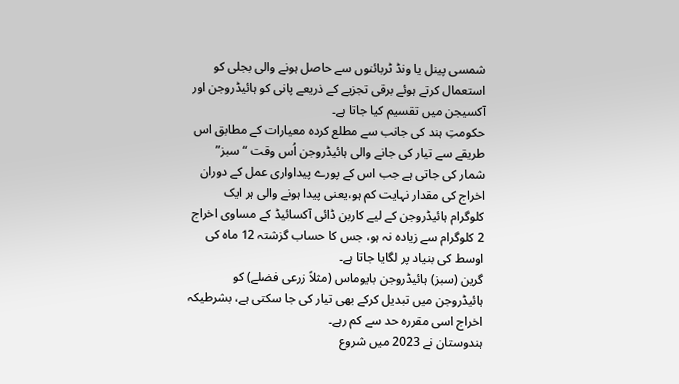شمسی پینل یا ونڈ ٹربائنوں سے حاصل ہونے والی بجلی کو استعمال کرتے ہوئے برقی تجزیے کے ذریعے پانی کو ہائیڈروجن اور آکسیجن میں تقسیم کیا جاتا ہے۔
حکومتِ ہند کی جانب سے مطلع کردہ معیارات کے مطابق اس طریقے سے تیار کی جانے والی ہائیڈروجن اُس وقت “سبز” شمار کی جاتی ہے جب اس کے پورے پیداواری عمل کے دوران اخراج کی مقدار نہایت کم ہو،یعنی پیدا ہونے والی ہر ایک کلوگرام ہائیڈروجن کے لیے کاربن ڈائی آکسائیڈ کے مساوی اخراج 2 کلوگرام سے زیادہ نہ ہو، جس کا حساب گزشتہ 12 ماہ کی اوسط کی بنیاد پر لگایا جاتا ہے۔
گرین (سبز) ہائیڈروجن بایوماس (مثلاً زرعی فضلے) کو ہائیڈروجن میں تبدیل کرکے بھی تیار کی جا سکتی ہے، بشرطیکہ اخراج اسی مقررہ حد سے کم رہے۔
ہندوستان نے 2023 میں شروع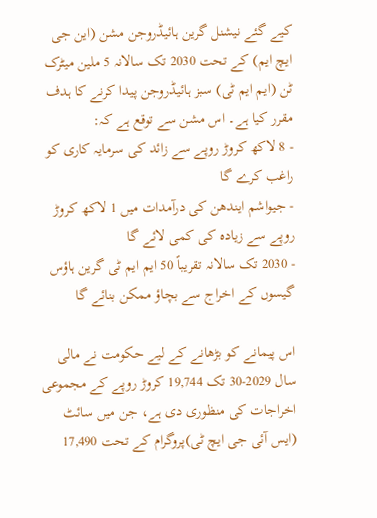کیے گئے نیشنل گرین ہائیڈروجن مشن (این جی ایچ ایم) کے تحت 2030 تک سالانہ 5 ملین میٹرک ٹن (ایم ایم ٹی) سبز ہائیڈروجن پیدا کرنے کا ہدف مقرر کیا ہے۔ اس مشن سے توقع ہے کہ:
- 8 لاکھ کروڑ روپے سے زائد کی سرمایہ کاری کو راغب کرے گا
- جیواشم ایندھن کی درآمدات میں 1 لاکھ کروڑ روپے سے زیادہ کی کمی لائے گا
- 2030 تک سالانہ تقریباً 50 ایم ایم ٹی گرین ہاؤس گیسوں کے اخراج سے بچاؤ ممکن بنائے گا

اس پیمانے کو بڑھانے کے لیے حکومت نے مالی سال 2029-30 تک 19,744 کروڑ روپے کے مجموعی اخراجات کی منظوری دی ہے، جن میں سائٹ (ایس آئی جی ایچ ٹی)پروگرام کے تحت 17,490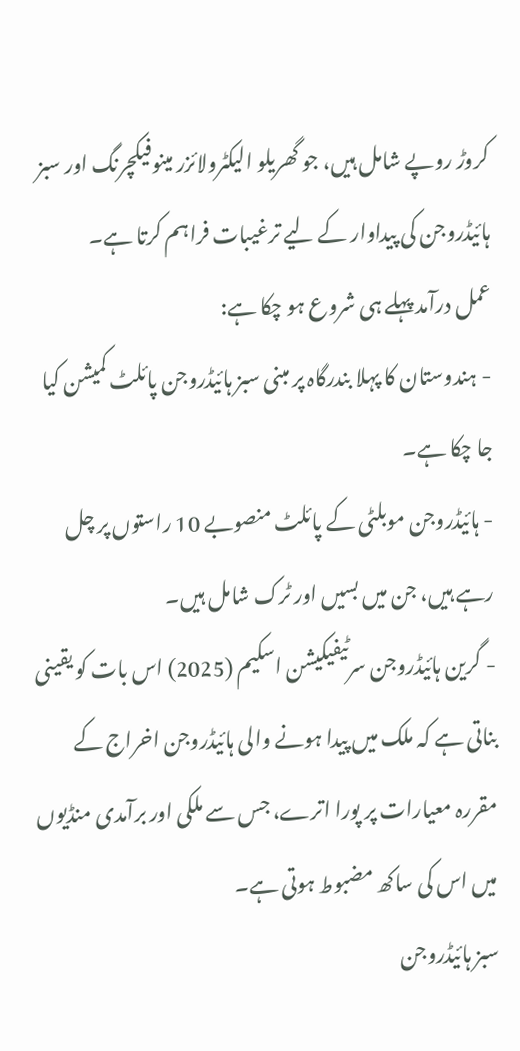کروڑ روپے شامل ہیں، جو گھریلو الیکٹرولائزر مینوفیکچرنگ اور سبز ہائیڈروجن کی پیداوار کے لیے ترغیبات فراہم کرتا ہے۔
عمل درآمد پہلے ہی شروع ہو چکا ہے:
- ہندوستان کا پہلا بندرگاہ پر مبنی سبز ہائیڈروجن پائلٹ کمیشن کیا جا چکا ہے۔
- ہائیڈروجن موبلٹی کے پائلٹ منصوبے 10 راستوں پر چل رہے ہیں، جن میں بسیں اور ٹرک شامل ہیں۔
- گرین ہائیڈروجن سرٹیفیکیشن اسکیم (2025) اس بات کو یقینی بناتی ہے کہ ملک میں پیدا ہونے والی ہائیڈروجن اخراج کے مقررہ معیارات پر پورا اترے، جس سے ملکی اور برآمدی منڈیوں میں اس کی ساکھ مضبوط ہوتی ہے۔
سبز ہائیڈروجن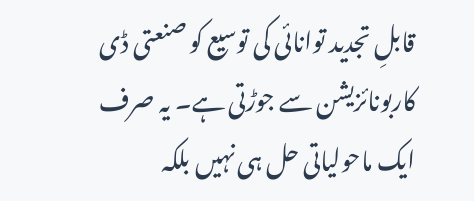قابلِ تجدید توانائی کی توسیع کو صنعتی ڈی کاربونائزیشن سے جوڑتی ہے۔ یہ صرف ایک ماحولیاتی حل ہی نہیں بلکہ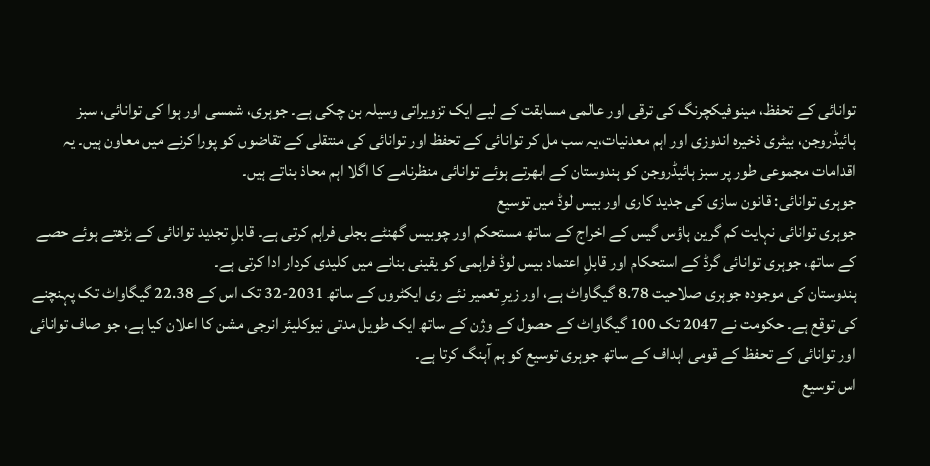توانائی کے تحفظ، مینوفیکچرنگ کی ترقی اور عالمی مسابقت کے لیے ایک تزویراتی وسیلہ بن چکی ہے۔ جوہری، شمسی اور ہوا کی توانائی، سبز ہائیڈروجن، بیٹری ذخیرہ اندوزی اور اہم معدنیات،یہ سب مل کر توانائی کے تحفظ اور توانائی کی منتقلی کے تقاضوں کو پورا کرنے میں معاون ہیں۔ یہ اقدامات مجموعی طور پر سبز ہائیڈروجن کو ہندوستان کے ابھرتے ہوئے توانائی منظرنامے کا اگلا اہم محاذ بناتے ہیں۔
جوہری توانائی: قانون سازی کی جدید کاری اور بیس لوڈ میں توسیع
جوہری توانائی نہایت کم گرین ہاؤس گیس کے اخراج کے ساتھ مستحکم اور چوبیس گھنٹے بجلی فراہم کرتی ہے۔ قابلِ تجدید توانائی کے بڑھتے ہوئے حصے کے ساتھ، جوہری توانائی گرڈ کے استحکام اور قابلِ اعتماد بیس لوڈ فراہمی کو یقینی بنانے میں کلیدی کردار ادا کرتی ہے۔
ہندوستان کی موجودہ جوہری صلاحیت 8.78 گیگاواٹ ہے، اور زیرِ تعمیر نئے ری ایکٹروں کے ساتھ 2031-32 تک اس کے 22.38 گیگاواٹ تک پہنچنے کی توقع ہے۔ حکومت نے 2047 تک 100 گیگاواٹ کے حصول کے وژن کے ساتھ ایک طویل مدتی نیوکلیئر انرجی مشن کا اعلان کیا ہے، جو صاف توانائی اور توانائی کے تحفظ کے قومی اہداف کے ساتھ جوہری توسیع کو ہم آہنگ کرتا ہے۔
اس توسیع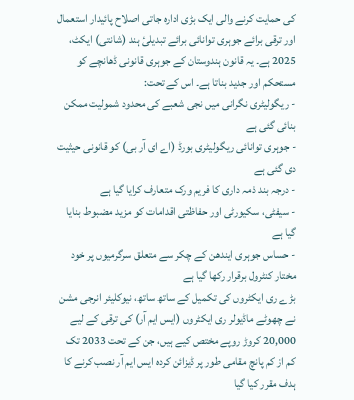کی حمایت کرنے والی ایک بڑی ادارہ جاتی اصلاح پائیدار استعمال اور ترقی برائے جوہری توانائی برائے تبدیلیٔ ہند (شانتی) ایکٹ، 2025 ہے۔ یہ قانون ہندوستان کے جوہری قانونی ڈھانچے کو مستحکم اور جدید بناتا ہے۔ اس کے تحت:
- ریگولیٹری نگرانی میں نجی شعبے کی محدود شمولیت ممکن بنائی گئی ہے
- جوہری توانائی ریگولیٹری بورڈ (اے ای آر بی) کو قانونی حیثیت دی گئی ہے
- درجہ بند ذمہ داری کا فریم ورک متعارف کرایا گیا ہے
- سیفٹی، سکیورٹی اور حفاظتی اقدامات کو مزید مضبوط بنایا گیا ہے
- حساس جوہری ایندھن کے چکر سے متعلق سرگرمیوں پر خود مختار کنٹرول برقرار رکھا گیا ہے
بڑے ری ایکٹروں کی تکمیل کے ساتھ ساتھ، نیوکلیئر انرجی مشن نے چھوٹے ماڈیولر ری ایکٹروں (ایس ایم آر) کی ترقی کے لیے 20,000 کروڑ روپے مختص کیے ہیں، جن کے تحت 2033 تک کم از کم پانچ مقامی طور پر ڈیزائن کردہ ایس ایم آر نصب کرنے کا ہدف مقرر کیا گیا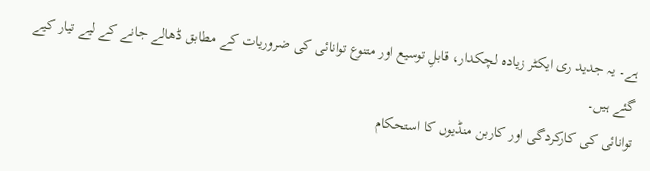ہے۔ یہ جدید ری ایکٹر زیادہ لچکدار، قابلِ توسیع اور متنوع توانائی کی ضروریات کے مطابق ڈھالے جانے کے لیے تیار کیے گئے ہیں۔
توانائی کی کارکردگی اور کاربن منڈیوں کا استحکام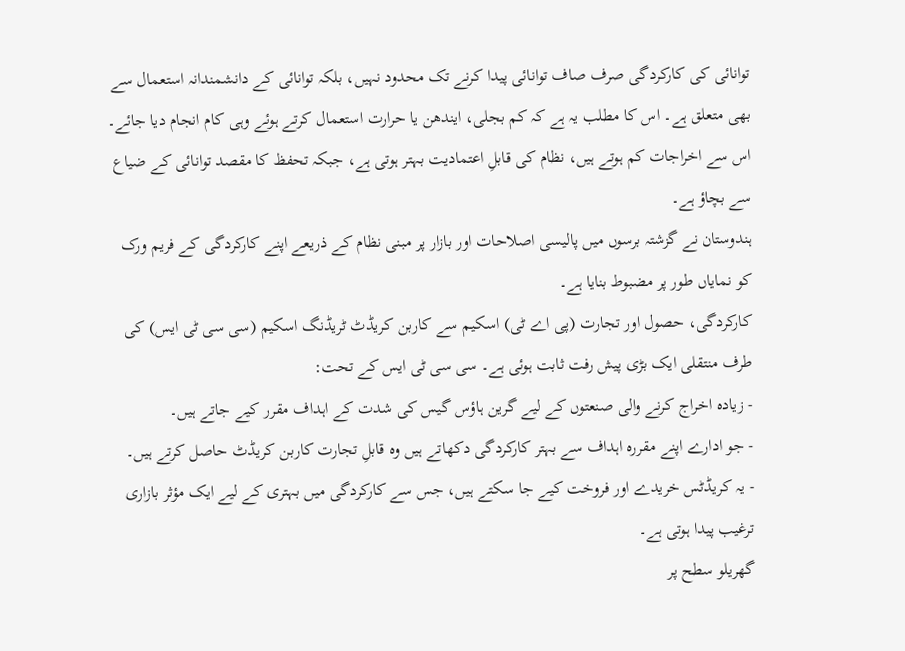توانائی کی کارکردگی صرف صاف توانائی پیدا کرنے تک محدود نہیں، بلکہ توانائی کے دانشمندانہ استعمال سے بھی متعلق ہے۔ اس کا مطلب یہ ہے کہ کم بجلی، ایندھن یا حرارت استعمال کرتے ہوئے وہی کام انجام دیا جائے۔ اس سے اخراجات کم ہوتے ہیں، نظام کی قابلِ اعتمادیت بہتر ہوتی ہے، جبکہ تحفظ کا مقصد توانائی کے ضیاع سے بچاؤ ہے۔
ہندوستان نے گزشتہ برسوں میں پالیسی اصلاحات اور بازار پر مبنی نظام کے ذریعے اپنے کارکردگی کے فریم ورک کو نمایاں طور پر مضبوط بنایا ہے۔
کارکردگی، حصول اور تجارت (پی اے ٹی) اسکیم سے کاربن کریڈٹ ٹریڈنگ اسکیم (سی سی ٹی ایس) کی طرف منتقلی ایک بڑی پیش رفت ثابت ہوئی ہے۔ سی سی ٹی ایس کے تحت:
- زیادہ اخراج کرنے والی صنعتوں کے لیے گرین ہاؤس گیس کی شدت کے اہداف مقرر کیے جاتے ہیں۔
- جو ادارے اپنے مقررہ اہداف سے بہتر کارکردگی دکھاتے ہیں وہ قابلِ تجارت کاربن کریڈٹ حاصل کرتے ہیں۔
- یہ کریڈٹس خریدے اور فروخت کیے جا سکتے ہیں، جس سے کارکردگی میں بہتری کے لیے ایک مؤثر بازاری ترغیب پیدا ہوتی ہے۔
گھریلو سطح پر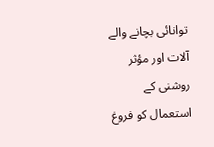توانائی بچانے والے آلات اور مؤثر روشنی کے استعمال کو فروغ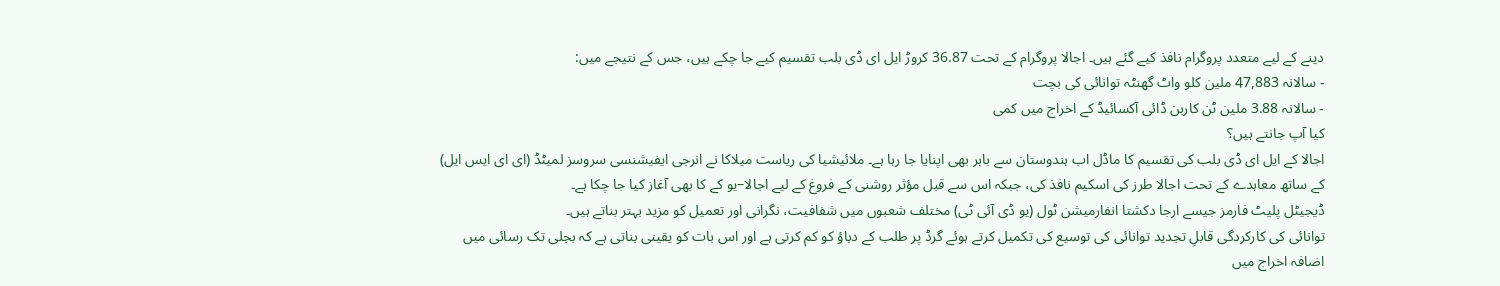دینے کے لیے متعدد پروگرام نافذ کیے گئے ہیں۔ اجالا پروگرام کے تحت 36.87 کروڑ ایل ای ڈی بلب تقسیم کیے جا چکے ہیں، جس کے نتیجے میں:
- سالانہ 47,883 ملین کلو واٹ گھنٹہ توانائی کی بچت
- سالانہ 3.88 ملین ٹن کاربن ڈائی آکسائیڈ کے اخراج میں کمی
کیا آپ جانتے ہیں؟
اجالا کے ایل ای ڈی بلب کی تقسیم کا ماڈل اب ہندوستان سے باہر بھی اپنایا جا رہا ہے۔ ملائیشیا کی ریاست میلاکا نے انرجی ایفیشنسی سروسز لمیٹڈ (ای ای ایس ایل) کے ساتھ معاہدے کے تحت اجالا طرز کی اسکیم نافذ کی، جبکہ اس سے قبل مؤثر روشنی کے فروغ کے لیے اجالا–یو کے کا بھی آغاز کیا جا چکا ہے۔
ڈیجیٹل پلیٹ فارمز جیسے ارجا دکشتا انفارمیشن ٹول (یو ڈی آئی ٹی) مختلف شعبوں میں شفافیت، نگرانی اور تعمیل کو مزید بہتر بناتے ہیں۔
توانائی کی کارکردگی قابلِ تجدید توانائی کی توسیع کی تکمیل کرتے ہوئے گرڈ پر طلب کے دباؤ کو کم کرتی ہے اور اس بات کو یقینی بناتی ہے کہ بجلی تک رسائی میں اضافہ اخراج میں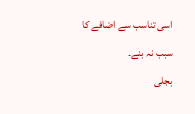اسی تناسب سے اضافے کا سبب نہ بنے۔
بجلی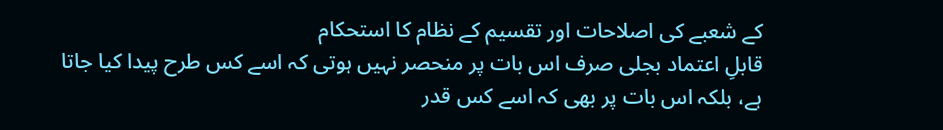کے شعبے کی اصلاحات اور تقسیم کے نظام کا استحکام
قابلِ اعتماد بجلی صرف اس بات پر منحصر نہیں ہوتی کہ اسے کس طرح پیدا کیا جاتا ہے، بلکہ اس بات پر بھی کہ اسے کس قدر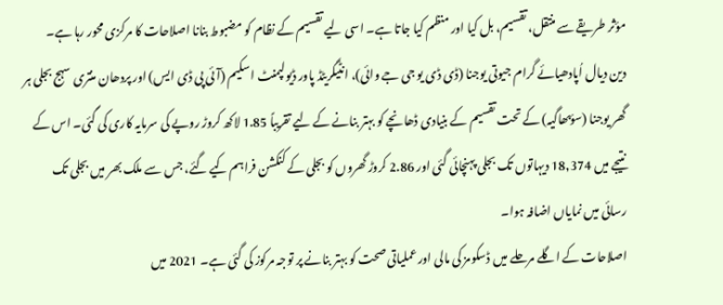مؤثر طریقے سے منتقل، تقسیم، بل کیا اور منظم کیا جاتا ہے۔ اسی لیے تقسیم کے نظام کو مضبوط بنانا اصلاحات کا مرکزی محور رہا ہے۔
دین دیال اُپادھیائے گرام جیوتی یوجنا (ڈی ڈی یو جی جے وائی)، انٹیگریٹڈ پاور ڈیولپمنٹ اسکیم (آئی پی ڈی ایس) اور پردھان منتری سہج بجلی ہر گھر یوجنا (سؤبھاگیہ) کے تحت تقسیم کے بنیادی ڈھانچے کو بہتر بنانے کے لیے تقریباً 1.85 لاکھ کروڑ روپے کی سرمایہ کاری کی گئی۔ اس کے نتیجے میں 18,374 دیہاتوں تک بجلی پہنچائی گئی اور 2.86 کروڑ گھروں کو بجلی کے کنکشن فراہم کیے گئے، جس سے ملک بھر میں بجلی تک رسائی میں نمایاں اضافہ ہوا۔
اصلاحات کے اگلے مرحلے میں ڈسکومز کی مالی اور عملیاتی صحت کو بہتر بنانے پر توجہ مرکوز کی گئی ہے۔ 2021 میں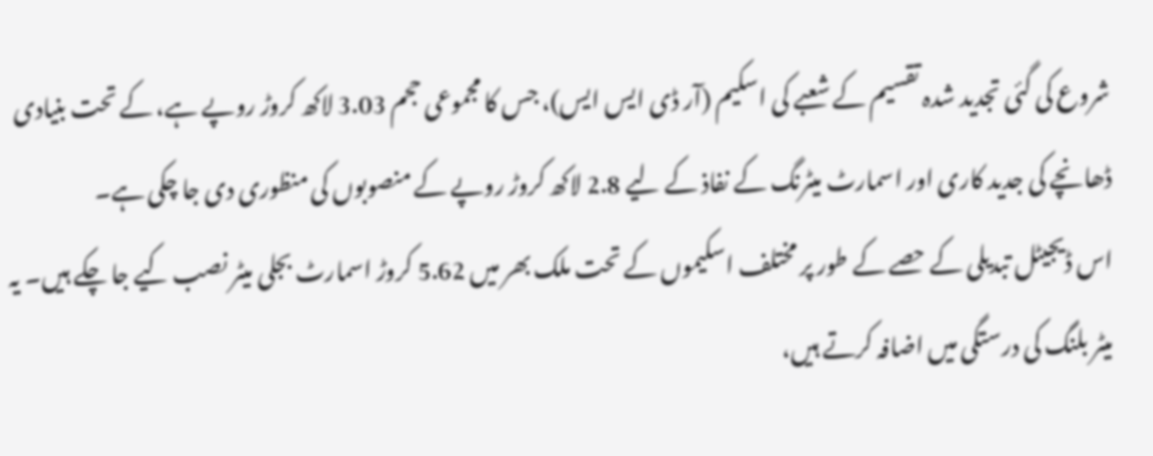شروع کی گئی تجدید شدہ تقسیم کے شعبے کی اسکیم (آر ڈی ایس ایس)، جس کا مجموعی حجم 3.03 لاکھ کروڑ روپے ہے، کے تحت بنیادی ڈھانچے کی جدید کاری اور اسمارٹ میٹرنگ کے نفاذ کے لیے 2.8 لاکھ کروڑ روپے کے منصوبوں کی منظوری دی جا چکی ہے۔
اس ڈیجیٹل تبدیلی کے حصے کے طور پر مختلف اسکیموں کے تحت ملک بھر میں 5.62 کروڑ اسمارٹ بجلی میٹر نصب کیے جا چکے ہیں۔ یہ میٹر بلنگ کی درستگی میں اضافہ کرتے ہیں،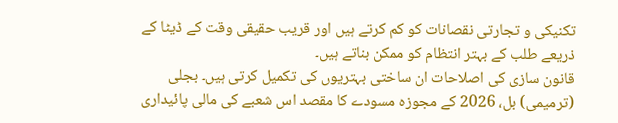تکنیکی و تجارتی نقصانات کو کم کرتے ہیں اور قریب حقیقی وقت کے ڈیٹا کے ذریعے طلب کے بہتر انتظام کو ممکن بناتے ہیں۔
قانون سازی کی اصلاحات ان ساختی بہتریوں کی تکمیل کرتی ہیں۔ بجلی (ترمیمی) بل، 2026 کے مجوزہ مسودے کا مقصد اس شعبے کی مالی پائیداری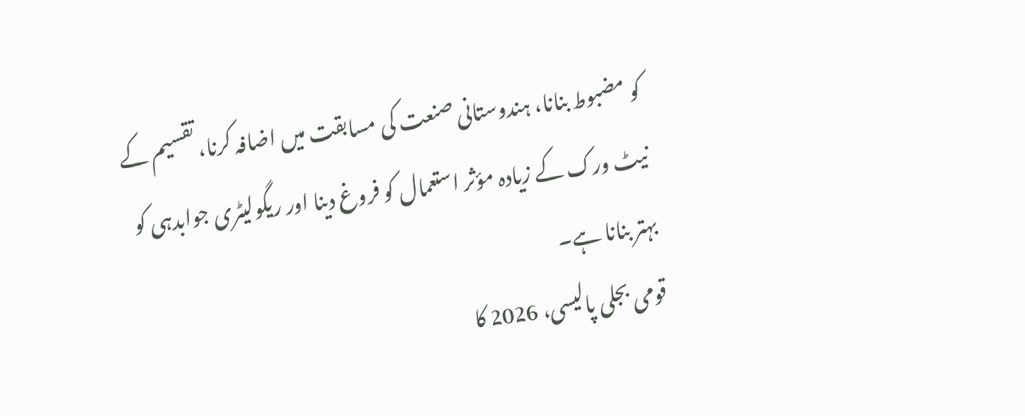کو مضبوط بنانا، ہندوستانی صنعت کی مسابقت میں اضافہ کرنا، تقسیم کے نیٹ ورک کے زیادہ مؤثر استعمال کو فروغ دینا اور ریگولیٹری جوابدہی کو بہتر بنانا ہے۔
قومی بجلی پالیسی، 2026 کا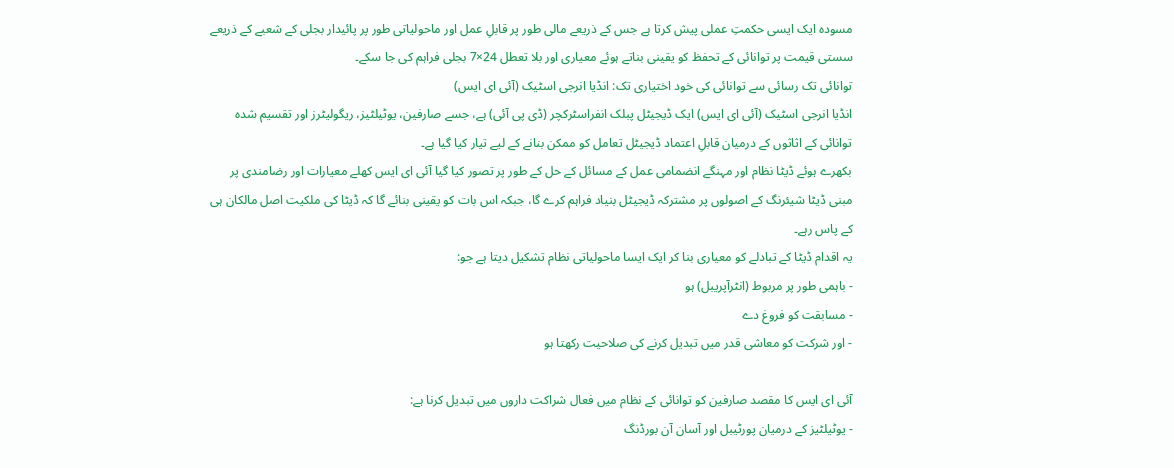مسودہ ایک ایسی حکمتِ عملی پیش کرتا ہے جس کے ذریعے مالی طور پر قابلِ عمل اور ماحولیاتی طور پر پائیدار بجلی کے شعبے کے ذریعے سستی قیمت پر توانائی کے تحفظ کو یقینی بناتے ہوئے معیاری اور بلا تعطل 24×7 بجلی فراہم کی جا سکے۔
توانائی تک رسائی سے توانائی کی خود اختیاری تک: انڈیا انرجی اسٹیک (آئی ای ایس)
انڈیا انرجی اسٹیک (آئی ای ایس) ایک ڈیجیٹل پبلک انفراسٹرکچر (ڈی پی آئی) ہے، جسے صارفین، یوٹیلٹیز، ریگولیٹرز اور تقسیم شدہ توانائی کے اثاثوں کے درمیان قابلِ اعتماد ڈیجیٹل تعامل کو ممکن بنانے کے لیے تیار کیا گیا ہے۔
بکھرے ہوئے ڈیٹا نظام اور مہنگے انضمامی عمل کے مسائل کے حل کے طور پر تصور کیا گیا آئی ای ایس کھلے معیارات اور رضامندی پر مبنی ڈیٹا شیئرنگ کے اصولوں پر مشترکہ ڈیجیٹل بنیاد فراہم کرے گا، جبکہ اس بات کو یقینی بنائے گا کہ ڈیٹا کی ملکیت اصل مالکان ہی کے پاس رہے۔
یہ اقدام ڈیٹا کے تبادلے کو معیاری بنا کر ایک ایسا ماحولیاتی نظام تشکیل دیتا ہے جو:
- باہمی طور پر مربوط (انٹرآپریبل) ہو
- مسابقت کو فروغ دے
- اور شرکت کو معاشی قدر میں تبدیل کرنے کی صلاحیت رکھتا ہو

آئی ای ایس کا مقصد صارفین کو توانائی کے نظام میں فعال شراکت داروں میں تبدیل کرنا ہے:
- یوٹیلٹیز کے درمیان پورٹیبل اور آسان آن بورڈنگ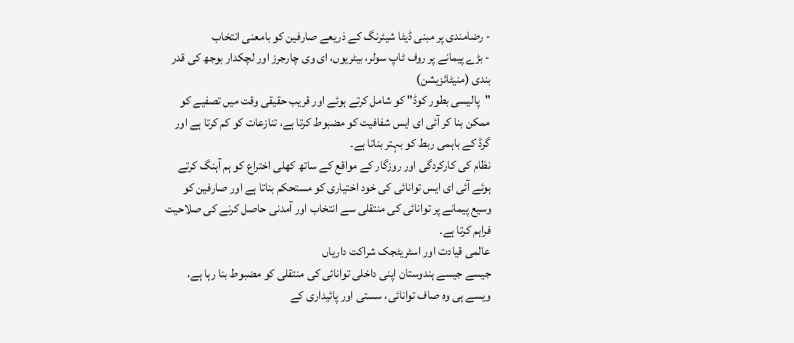- رضامندی پر مبنی ڈیٹا شیئرنگ کے ذریعے صارفین کو بامعنی انتخاب
- بڑے پیمانے پر روف ٹاپ سولر، بیٹریوں، ای وی چارجرز اور لچکدار بوجھ کی قدر بندی (منیٹائزیشن)
"پالیسی بطور کوڈ" کو شامل کرتے ہوئے اور قریب حقیقی وقت میں تصفیے کو ممکن بنا کر آئی ای ایس شفافیت کو مضبوط کرتا ہے، تنازعات کو کم کرتا ہے اور گرڈ کے باہمی ربط کو بہتر بناتا ہے۔
نظام کی کارکردگی اور روزگار کے مواقع کے ساتھ کھلی اختراع کو ہم آہنگ کرتے ہوئے آئی ای ایس توانائی کی خود اختیاری کو مستحکم بناتا ہے اور صارفین کو وسیع پیمانے پر توانائی کی منتقلی سے انتخاب اور آمدنی حاصل کرنے کی صلاحیت فراہم کرتا ہے۔
عالمی قیادت اور اسٹریٹجک شراکت داریاں
جیسے جیسے ہندوستان اپنی داخلی توانائی کی منتقلی کو مضبوط بنا رہا ہے، ویسے ہی وہ صاف توانائی، سستی اور پائیداری کے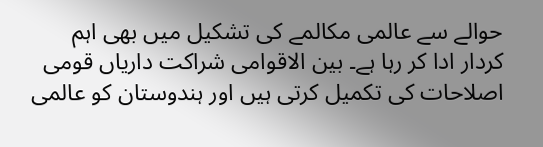حوالے سے عالمی مکالمے کی تشکیل میں بھی اہم کردار ادا کر رہا ہے۔ بین الاقوامی شراکت داریاں قومی اصلاحات کی تکمیل کرتی ہیں اور ہندوستان کو عالمی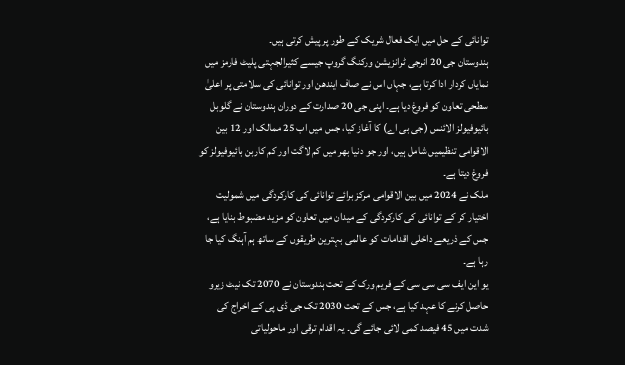توانائی کے حل میں ایک فعال شریک کے طور پر پیش کرتی ہیں۔
ہندوستان جی 20 انرجی ٹرانزیشن ورکنگ گروپ جیسے کثیرالجہتی پلیٹ فارمز میں نمایاں کردار ادا کرتا ہے، جہاں اس نے صاف ایندھن اور توانائی کی سلامتی پر اعلیٰ سطحی تعاون کو فروغ دیا ہے۔ اپنی جی 20 صدارت کے دوران ہندوستان نے گلوبل بائیوفیولز الائنس (جی بی اے) کا آغاز کیا، جس میں اب 25 ممالک اور 12 بین الاقوامی تنظیمیں شامل ہیں، اور جو دنیا بھر میں کم لاگت اور کم کاربن بائیوفیولز کو فروغ دیتا ہے۔
ملک نے 2024 میں بین الاقوامی مرکز برائے توانائی کی کارکردگی میں شمولیت اختیار کر کے توانائی کی کارکردگی کے میدان میں تعاون کو مزید مضبوط بنایا ہے، جس کے ذریعے داخلی اقدامات کو عالمی بہترین طریقوں کے ساتھ ہم آہنگ کیا جا رہا ہے۔
یو این ایف سی سی سی کے فریم ورک کے تحت ہندوستان نے 2070 تک نیٹ زیرو حاصل کرنے کا عہد کیا ہے، جس کے تحت 2030 تک جی ڈی پی کے اخراج کی شدت میں 45 فیصد کمی لائی جائے گی۔ یہ اقدام ترقی اور ماحولیاتی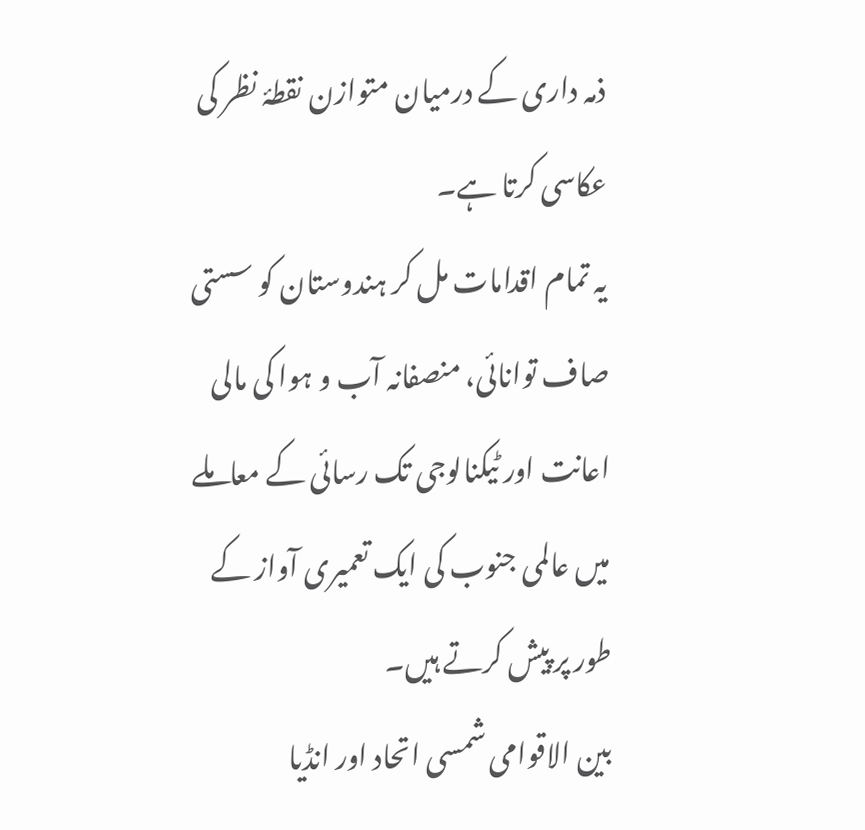ذمہ داری کے درمیان متوازن نقطۂ نظر کی عکاسی کرتا ہے۔
یہ تمام اقدامات مل کر ہندوستان کو سستی صاف توانائی، منصفانہ آب و ہوا کی مالی اعانت اور ٹیکنالوجی تک رسائی کے معاملے میں عالمی جنوب کی ایک تعمیری آواز کے طور پر پیش کرتے ہیں۔
بین الاقوامی شمسی اتحاد اور انڈیا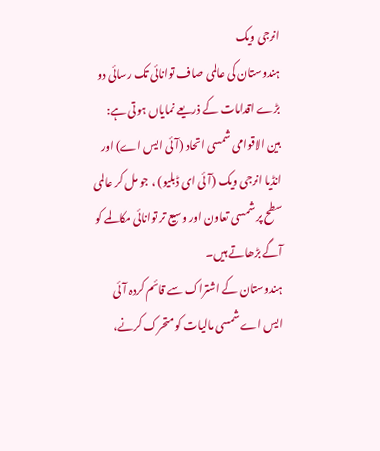انرجی ویک
ہندوستان کی عالمی صاف توانائی تک رسائی دو بڑے اقدامات کے ذریعے نمایاں ہوتی ہے:
بین الاقوامی شمسی اتحاد (آئی ایس اے) اور انڈیا انرجی ویک (آئی ای ڈبلیو) ، جو مل کر عالمی سطح پر شمسی تعاون اور وسیع تر توانائی مکالمے کو آگے بڑھاتے ہیں۔
ہندوستان کے اشتراک سے قائم کردہ آئی ایس اے شمسی مالیات کو متحرک کرنے،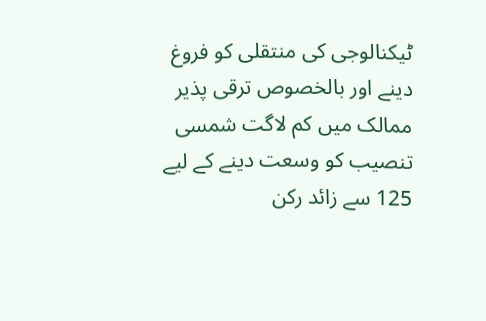ٹیکنالوجی کی منتقلی کو فروغ دینے اور بالخصوص ترقی پذیر ممالک میں کم لاگت شمسی تنصیب کو وسعت دینے کے لیے 125 سے زائد رکن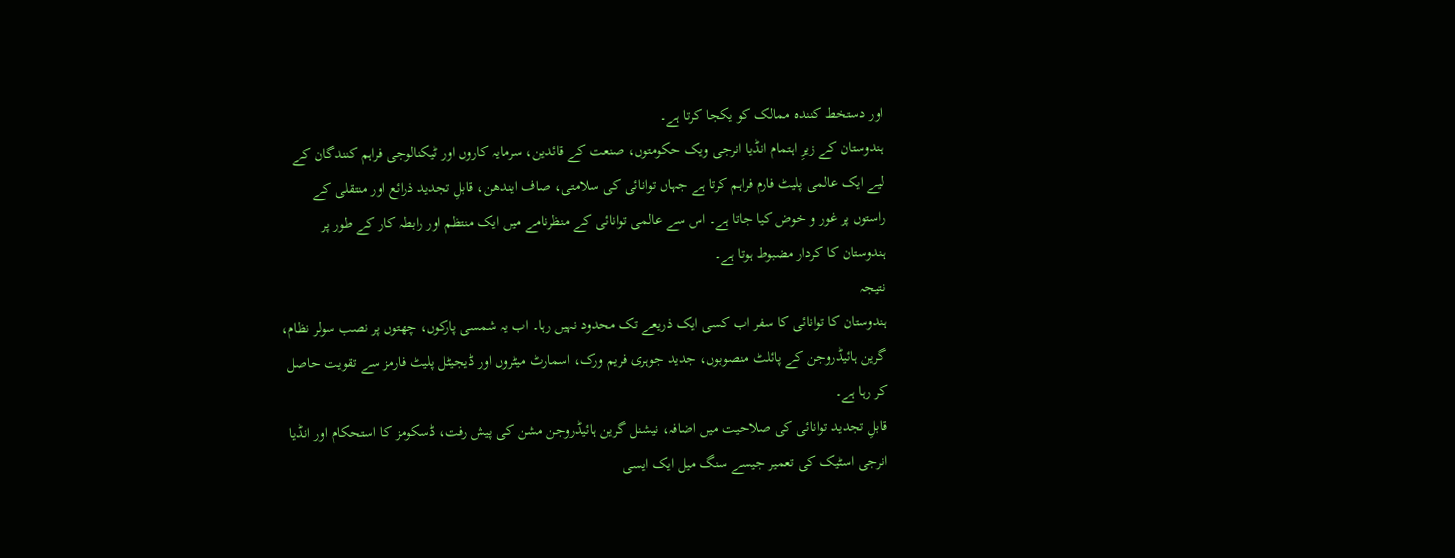اور دستخط کنندہ ممالک کو یکجا کرتا ہے۔
ہندوستان کے زیرِ اہتمام انڈیا انرجی ویک حکومتوں، صنعت کے قائدین، سرمایہ کاروں اور ٹیکنالوجی فراہم کنندگان کے لیے ایک عالمی پلیٹ فارم فراہم کرتا ہے جہاں توانائی کی سلامتی، صاف ایندھن، قابلِ تجدید ذرائع اور منتقلی کے راستوں پر غور و خوض کیا جاتا ہے۔ اس سے عالمی توانائی کے منظرنامے میں ایک منتظم اور رابطہ کار کے طور پر ہندوستان کا کردار مضبوط ہوتا ہے۔
نتیجہ
ہندوستان کا توانائی کا سفر اب کسی ایک ذریعے تک محدود نہیں رہا۔ اب یہ شمسی پارکوں، چھتوں پر نصب سولر نظام، گرین ہائیڈروجن کے پائلٹ منصوبوں، جدید جوہری فریم ورک، اسمارٹ میٹروں اور ڈیجیٹل پلیٹ فارمز سے تقویت حاصل کر رہا ہے۔
قابلِ تجدید توانائی کی صلاحیت میں اضافہ، نیشنل گرین ہائیڈروجن مشن کی پیش رفت، ڈسکومز کا استحکام اور انڈیا انرجی اسٹیک کی تعمیر جیسے سنگ میل ایک ایسی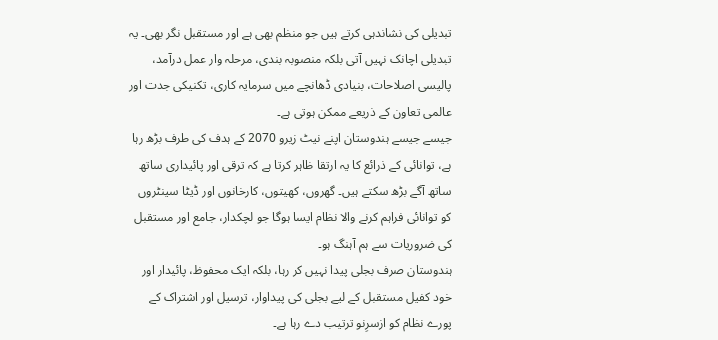تبدیلی کی نشاندہی کرتے ہیں جو منظم بھی ہے اور مستقبل نگر بھی۔ یہ تبدیلی اچانک نہیں آتی بلکہ منصوبہ بندی، مرحلہ وار عمل درآمد، پالیسی اصلاحات، بنیادی ڈھانچے میں سرمایہ کاری، تکنیکی جدت اور عالمی تعاون کے ذریعے ممکن ہوتی ہے۔
جیسے جیسے ہندوستان اپنے نیٹ زیرو 2070 کے ہدف کی طرف بڑھ رہا ہے، توانائی کے ذرائع کا یہ ارتقا ظاہر کرتا ہے کہ ترقی اور پائیداری ساتھ ساتھ آگے بڑھ سکتے ہیں۔ گھروں، کھیتوں، کارخانوں اور ڈیٹا سینٹروں کو توانائی فراہم کرنے والا نظام ایسا ہوگا جو لچکدار، جامع اور مستقبل کی ضروریات سے ہم آہنگ ہو۔
ہندوستان صرف بجلی پیدا نہیں کر رہا، بلکہ ایک محفوظ، پائیدار اور خود کفیل مستقبل کے لیے بجلی کی پیداوار، ترسیل اور اشتراک کے پورے نظام کو ازسرِنو ترتیب دے رہا ہے۔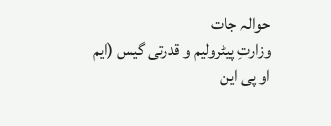حوالہ جات
وزارتِ پیٹرولیم و قدرتی گیس (ایم او پی این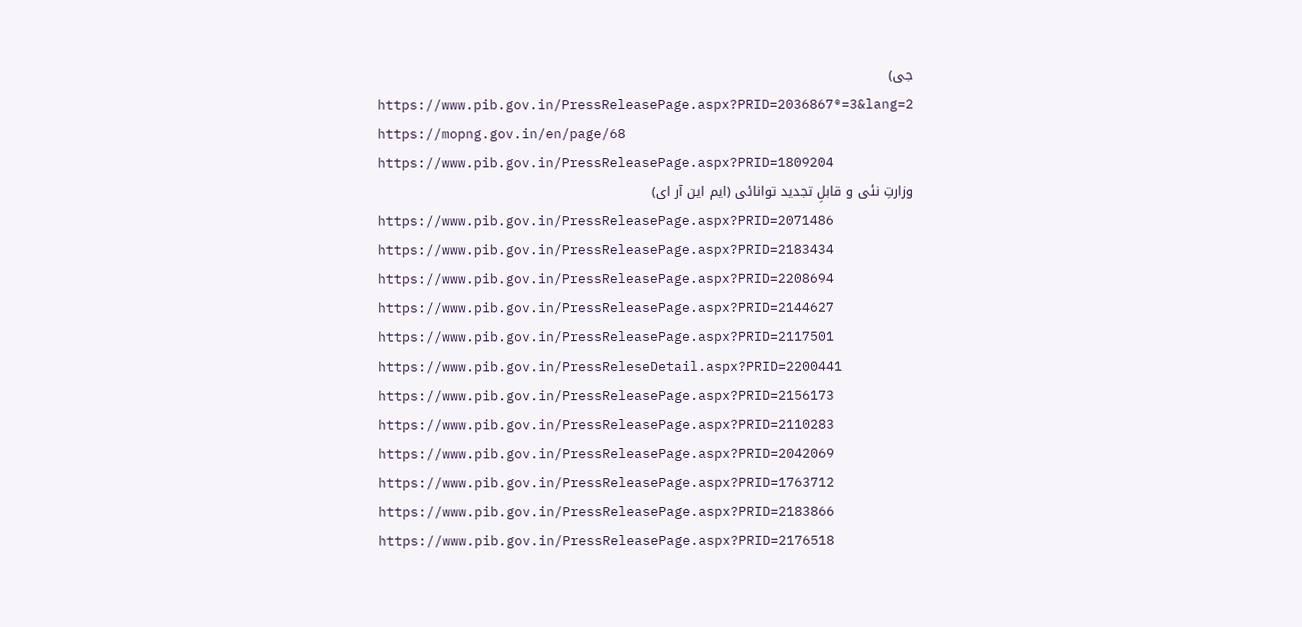جی)
https://www.pib.gov.in/PressReleasePage.aspx?PRID=2036867®=3&lang=2
https://mopng.gov.in/en/page/68
https://www.pib.gov.in/PressReleasePage.aspx?PRID=1809204
وزارتِ نئی و قابلِ تجدید توانائی (ایم این آر ای)
https://www.pib.gov.in/PressReleasePage.aspx?PRID=2071486
https://www.pib.gov.in/PressReleasePage.aspx?PRID=2183434
https://www.pib.gov.in/PressReleasePage.aspx?PRID=2208694
https://www.pib.gov.in/PressReleasePage.aspx?PRID=2144627
https://www.pib.gov.in/PressReleasePage.aspx?PRID=2117501
https://www.pib.gov.in/PressReleseDetail.aspx?PRID=2200441
https://www.pib.gov.in/PressReleasePage.aspx?PRID=2156173
https://www.pib.gov.in/PressReleasePage.aspx?PRID=2110283
https://www.pib.gov.in/PressReleasePage.aspx?PRID=2042069
https://www.pib.gov.in/PressReleasePage.aspx?PRID=1763712
https://www.pib.gov.in/PressReleasePage.aspx?PRID=2183866
https://www.pib.gov.in/PressReleasePage.aspx?PRID=2176518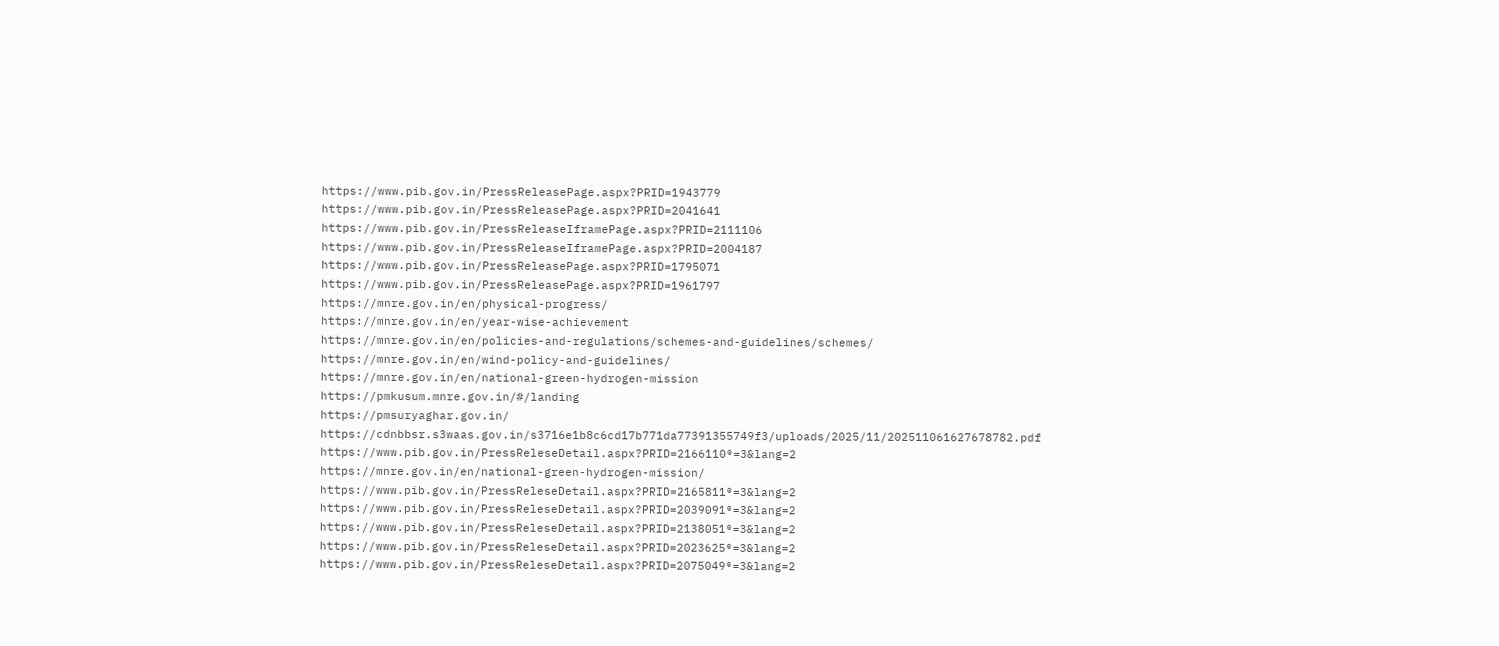https://www.pib.gov.in/PressReleasePage.aspx?PRID=1943779
https://www.pib.gov.in/PressReleasePage.aspx?PRID=2041641
https://www.pib.gov.in/PressReleaseIframePage.aspx?PRID=2111106
https://www.pib.gov.in/PressReleaseIframePage.aspx?PRID=2004187
https://www.pib.gov.in/PressReleasePage.aspx?PRID=1795071
https://www.pib.gov.in/PressReleasePage.aspx?PRID=1961797
https://mnre.gov.in/en/physical-progress/
https://mnre.gov.in/en/year-wise-achievement
https://mnre.gov.in/en/policies-and-regulations/schemes-and-guidelines/schemes/
https://mnre.gov.in/en/wind-policy-and-guidelines/
https://mnre.gov.in/en/national-green-hydrogen-mission
https://pmkusum.mnre.gov.in/#/landing
https://pmsuryaghar.gov.in/
https://cdnbbsr.s3waas.gov.in/s3716e1b8c6cd17b771da77391355749f3/uploads/2025/11/202511061627678782.pdf
https://www.pib.gov.in/PressReleseDetail.aspx?PRID=2166110®=3&lang=2
https://mnre.gov.in/en/national-green-hydrogen-mission/
https://www.pib.gov.in/PressReleseDetail.aspx?PRID=2165811®=3&lang=2
https://www.pib.gov.in/PressReleseDetail.aspx?PRID=2039091®=3&lang=2
https://www.pib.gov.in/PressReleseDetail.aspx?PRID=2138051®=3&lang=2
https://www.pib.gov.in/PressReleseDetail.aspx?PRID=2023625®=3&lang=2
https://www.pib.gov.in/PressReleseDetail.aspx?PRID=2075049®=3&lang=2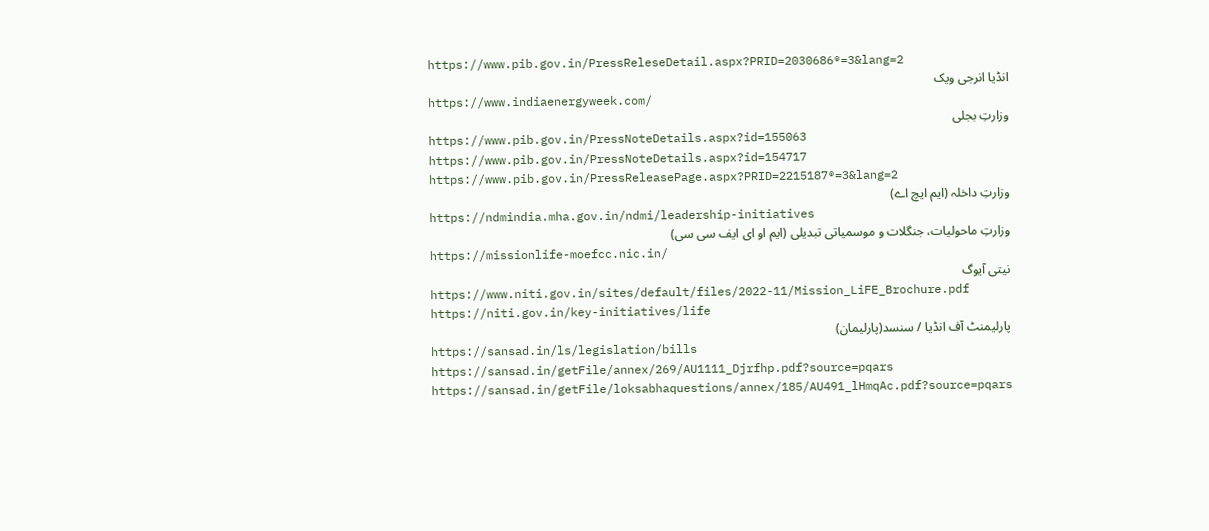https://www.pib.gov.in/PressReleseDetail.aspx?PRID=2030686®=3&lang=2
انڈیا انرجی ویک
https://www.indiaenergyweek.com/
وزارتِ بجلی
https://www.pib.gov.in/PressNoteDetails.aspx?id=155063
https://www.pib.gov.in/PressNoteDetails.aspx?id=154717
https://www.pib.gov.in/PressReleasePage.aspx?PRID=2215187®=3&lang=2
وزارتِ داخلہ (ایم ایچ اے)
https://ndmindia.mha.gov.in/ndmi/leadership-initiatives
وزارتِ ماحولیات، جنگلات و موسمیاتی تبدیلی (ایم او ای ایف سی سی)
https://missionlife-moefcc.nic.in/
نیتی آیوگ
https://www.niti.gov.in/sites/default/files/2022-11/Mission_LiFE_Brochure.pdf
https://niti.gov.in/key-initiatives/life
پارلیمنٹ آف انڈیا / سنسد(پارلیمان)
https://sansad.in/ls/legislation/bills
https://sansad.in/getFile/annex/269/AU1111_Djrfhp.pdf?source=pqars
https://sansad.in/getFile/loksabhaquestions/annex/185/AU491_lHmqAc.pdf?source=pqars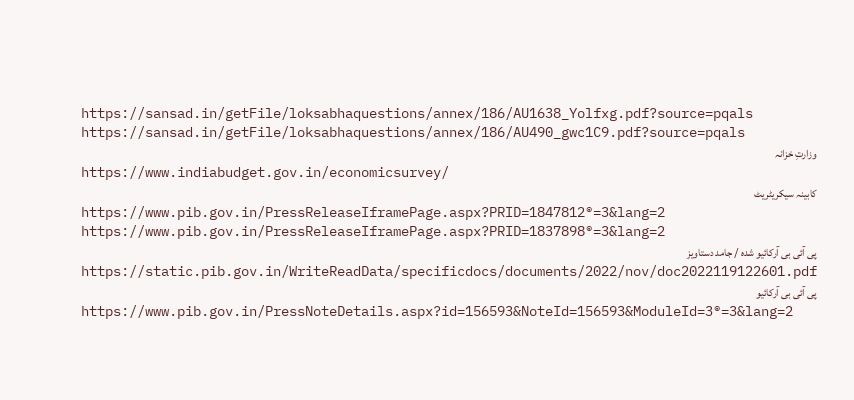https://sansad.in/getFile/loksabhaquestions/annex/186/AU1638_Yolfxg.pdf?source=pqals
https://sansad.in/getFile/loksabhaquestions/annex/186/AU490_gwc1C9.pdf?source=pqals
وزارتِ خزانہ
https://www.indiabudget.gov.in/economicsurvey/
کابینہ سیکریٹریٹ
https://www.pib.gov.in/PressReleaseIframePage.aspx?PRID=1847812®=3&lang=2
https://www.pib.gov.in/PressReleaseIframePage.aspx?PRID=1837898®=3&lang=2
پی آئی بی آرکائیو شدہ / جامد دستاویز
https://static.pib.gov.in/WriteReadData/specificdocs/documents/2022/nov/doc2022119122601.pdf
پی آئی بی آرکائیو
https://www.pib.gov.in/PressNoteDetails.aspx?id=156593&NoteId=156593&ModuleId=3®=3&lang=2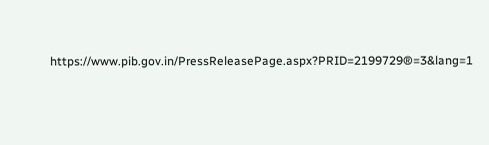https://www.pib.gov.in/PressReleasePage.aspx?PRID=2199729®=3&lang=1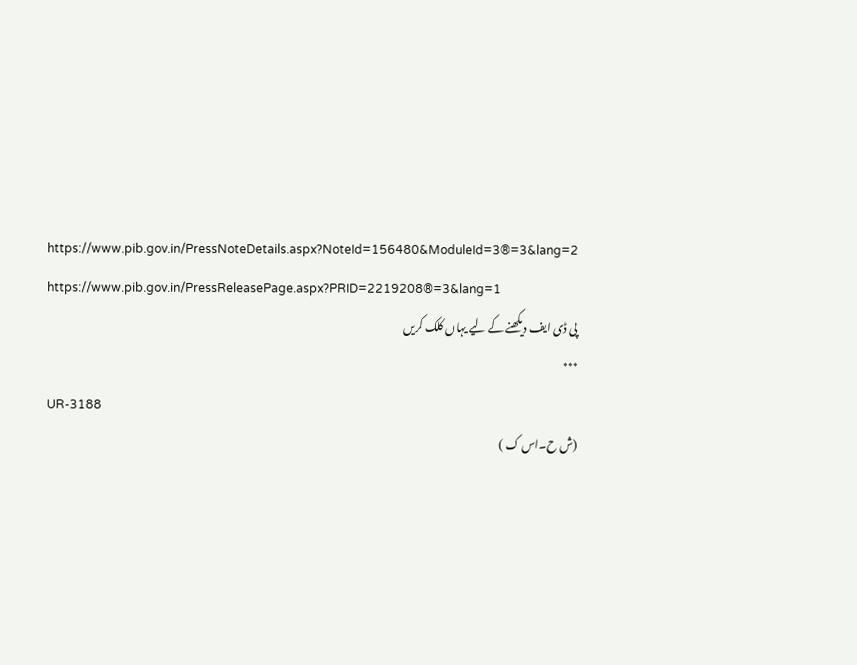https://www.pib.gov.in/PressNoteDetails.aspx?NoteId=156480&ModuleId=3®=3&lang=2
https://www.pib.gov.in/PressReleasePage.aspx?PRID=2219208®=3&lang=1
پی ڈی ایف دیکھنے کے لیے یہاں کلک کریں
***
UR-3188
(ش ح۔اس ک )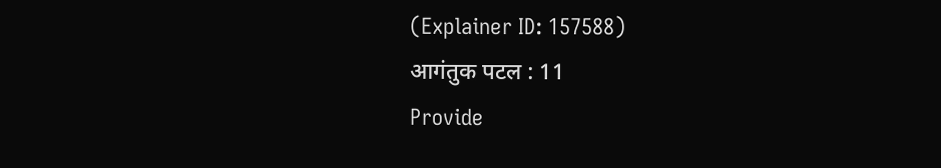(Explainer ID: 157588)
आगंतुक पटल : 11
Provide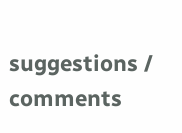suggestions / comments